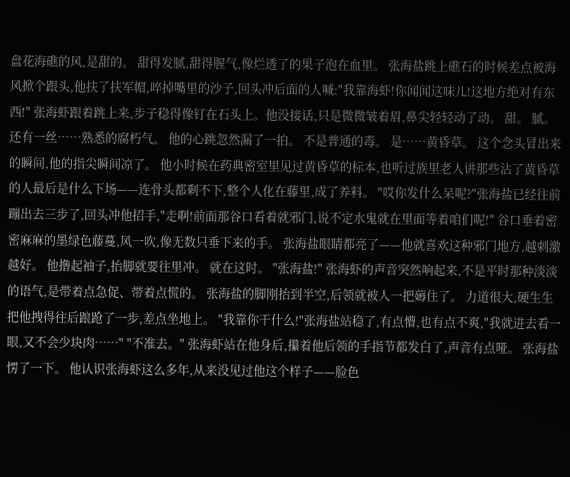盘花海礁的风,是甜的。 甜得发腻,甜得腥气,像烂透了的果子泡在血里。 张海盐跳上礁石的时候差点被海风掀个跟头,他扶了扶军帽,啐掉嘴里的沙子,回头冲后面的人喊:"我靠海虾!你闻闻这味儿!这地方绝对有东西!" 张海虾跟着跳上来,步子稳得像钉在石头上。他没接话,只是微微皱着眉,鼻尖轻轻动了动。 甜。 腻。 还有一丝……熟悉的腐朽气。 他的心跳忽然漏了一拍。 不是普通的毒。 是……黄昏草。 这个念头冒出来的瞬间,他的指尖瞬间凉了。 他小时候在药典密室里见过黄昏草的标本,也听过族里老人讲那些沾了黄昏草的人最后是什么下场——连骨头都剩不下,整个人化在藤里,成了养料。 "哎你发什么呆呢?"张海盐已经往前蹦出去三步了,回头冲他招手,"走啊!前面那谷口看着就邪门,说不定水鬼就在里面等着咱们呢!" 谷口垂着密密麻麻的墨绿色藤蔓,风一吹,像无数只垂下来的手。 张海盐眼睛都亮了——他就喜欢这种邪门地方,越刺激越好。 他撸起袖子,抬脚就要往里冲。 就在这时。 "张海盐!" 张海虾的声音突然响起来,不是平时那种淡淡的语气,是带着点急促、带着点慌的。 张海盐的脚刚抬到半空,后领就被人一把薅住了。 力道很大,硬生生把他拽得往后踉跄了一步,差点坐地上。 "我靠你干什么!"张海盐站稳了,有点懵,也有点不爽,"我就进去看一眼,又不会少块肉……" "不准去。" 张海虾站在他身后,攥着他后领的手指节都发白了,声音有点哑。 张海盐愣了一下。 他认识张海虾这么多年,从来没见过他这个样子——脸色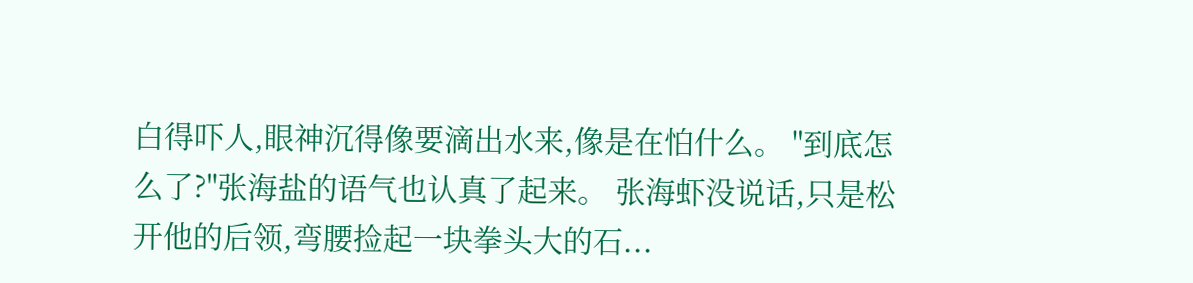白得吓人,眼神沉得像要滴出水来,像是在怕什么。 "到底怎么了?"张海盐的语气也认真了起来。 张海虾没说话,只是松开他的后领,弯腰捡起一块拳头大的石...